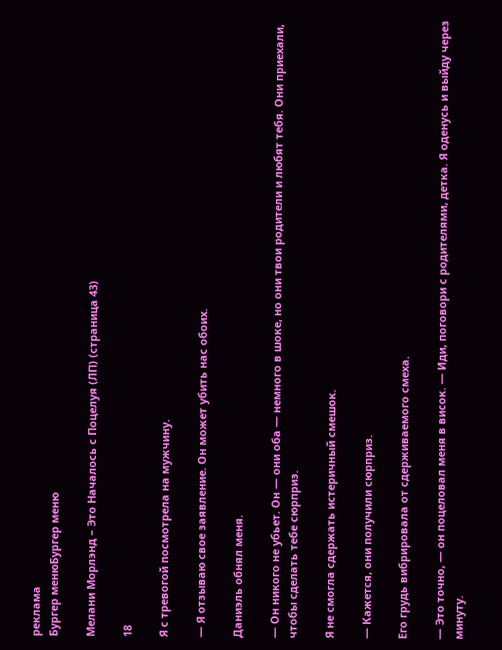реклама
Бургер менюБургер меню

Мелани Морлэнд – Это Началось с Поцелуя (ЛП) (страница 43)

18

Я с тревогой посмотрела на мужчину.

— Я отзываю свое заявление. Он может убить нас обоих.

Даниэль обнял меня.

— Он никого не убьет. Он — они оба — немного в шоке, но они твои родители и любят тебя. Они приехали, чтобы сделать тебе сюрприз.

Я не смогла сдержать истеричный смешок.

— Кажется, они получили сюрприз.

Его грудь вибрировала от сдерживаемого смеха.

— Это точно, — он поцеловал меня в висок. — Иди, поговори с родителями, детка. Я оденусь и выйду через минуту.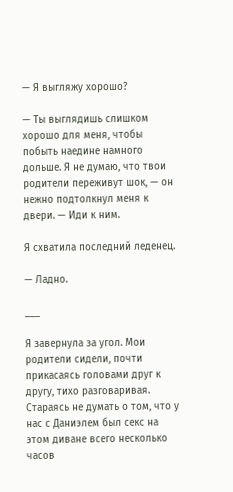— Я выгляжу хорошо?

— Ты выглядишь слишком хорошо для меня, чтобы побыть наедине намного дольше. Я не думаю, что твои родители переживут шок, — он нежно подтолкнул меня к двери. — Иди к ним.

Я схватила последний леденец.

— Ладно.

___

Я завернула за угол. Мои родители сидели, почти прикасаясь головами друг к другу, тихо разговаривая. Стараясь не думать о том, что у нас с Даниэлем был секс на этом диване всего несколько часов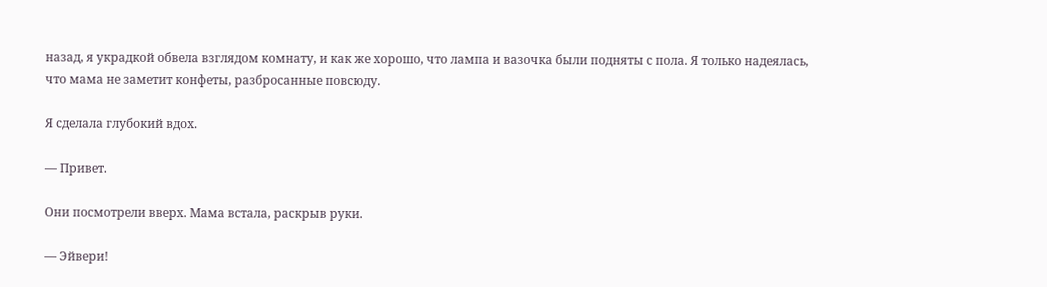назад, я украдкой обвела взглядом комнату, и как же хорошо, что лампа и вазочка были подняты с пола. Я только надеялась, что мама не заметит конфеты, разбросанные повсюду.

Я сделала глубокий вдох.

— Привет.

Они посмотрели вверх. Мама встала, раскрыв руки.

— Эйвери!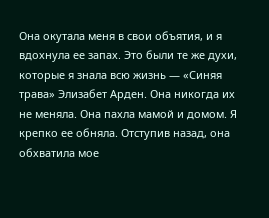Она окутала меня в свои объятия, и я вдохнула ее запах. Это были те же духи, которые я знала всю жизнь — «Синяя трава» Элизабет Арден. Она никогда их не меняла. Она пахла мамой и домом. Я крепко ее обняла. Отступив назад, она обхватила мое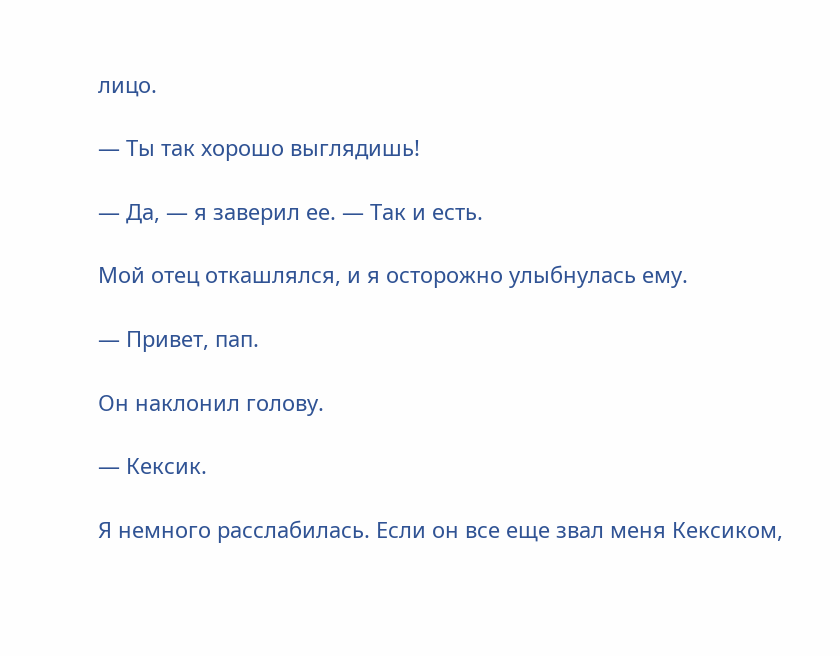лицо.

— Ты так хорошо выглядишь!

— Да, — я заверил ее. — Так и есть.

Мой отец откашлялся, и я осторожно улыбнулась ему.

— Привет, пап.

Он наклонил голову.

— Кексик.

Я немного расслабилась. Если он все еще звал меня Кексиком,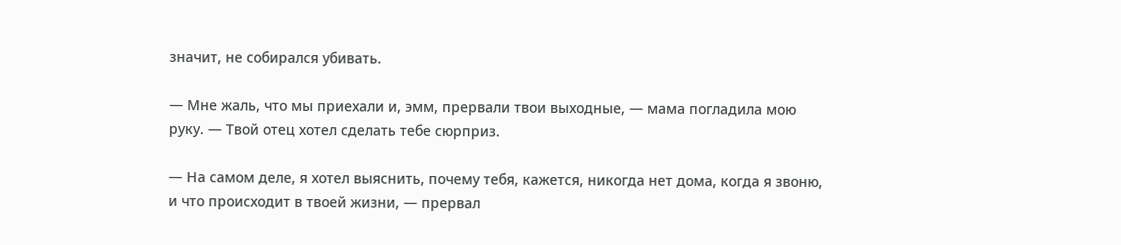значит, не собирался убивать.

— Мне жаль, что мы приехали и, эмм, прервали твои выходные, — мама погладила мою руку. — Твой отец хотел сделать тебе сюрприз.

— На самом деле, я хотел выяснить, почему тебя, кажется, никогда нет дома, когда я звоню, и что происходит в твоей жизни, — прервал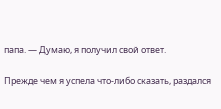папа. — Думаю, я получил свой ответ.

Прежде чем я успела что-либо сказать, раздался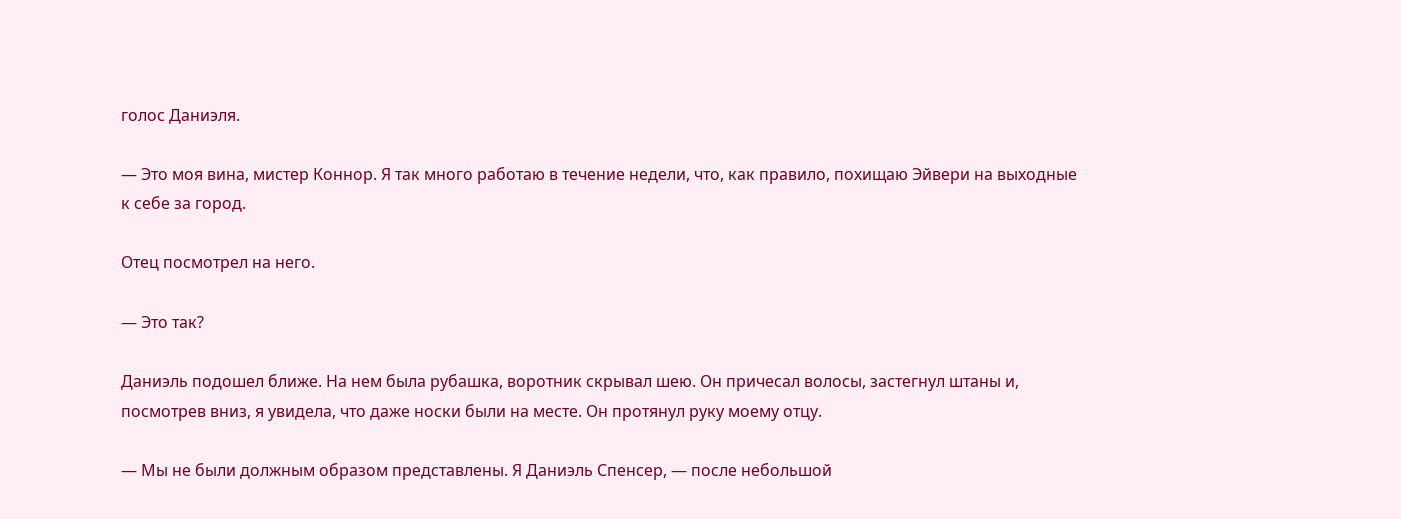голос Даниэля.

— Это моя вина, мистер Коннор. Я так много работаю в течение недели, что, как правило, похищаю Эйвери на выходные к себе за город.

Отец посмотрел на него.

— Это так?

Даниэль подошел ближе. На нем была рубашка, воротник скрывал шею. Он причесал волосы, застегнул штаны и, посмотрев вниз, я увидела, что даже носки были на месте. Он протянул руку моему отцу.

— Мы не были должным образом представлены. Я Даниэль Спенсер, — после небольшой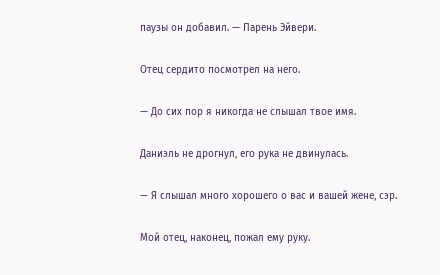паузы он добавил. — Парень Эйвери.

Отец сердито посмотрел на него.

— До сих пор я никогда не слышал твое имя.

Даниэль не дрогнул, его рука не двинулась.

— Я слышал много хорошего о вас и вашей жене, сэр.

Мой отец, наконец, пожал ему руку.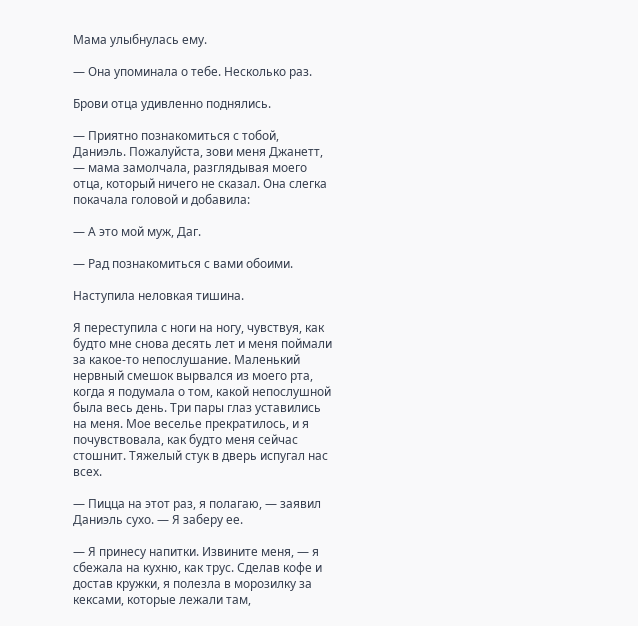Мама улыбнулась ему.

— Она упоминала о тебе. Несколько раз.

Брови отца удивленно поднялись.

— Приятно познакомиться с тобой, Даниэль. Пожалуйста, зови меня Джанетт, — мама замолчала, разглядывая моего отца, который ничего не сказал. Она слегка покачала головой и добавила:

— А это мой муж, Даг.

— Рад познакомиться с вами обоими.

Наступила неловкая тишина.

Я переступила с ноги на ногу, чувствуя, как будто мне снова десять лет и меня поймали за какое-то непослушание. Маленький нервный смешок вырвался из моего рта, когда я подумала о том, какой непослушной была весь день. Три пары глаз уставились на меня. Мое веселье прекратилось, и я почувствовала, как будто меня сейчас стошнит. Тяжелый стук в дверь испугал нас всех.

— Пицца на этот раз, я полагаю, — заявил Даниэль сухо. — Я заберу ее.

— Я принесу напитки. Извините меня, — я сбежала на кухню, как трус. Сделав кофе и достав кружки, я полезла в морозилку за кексами, которые лежали там,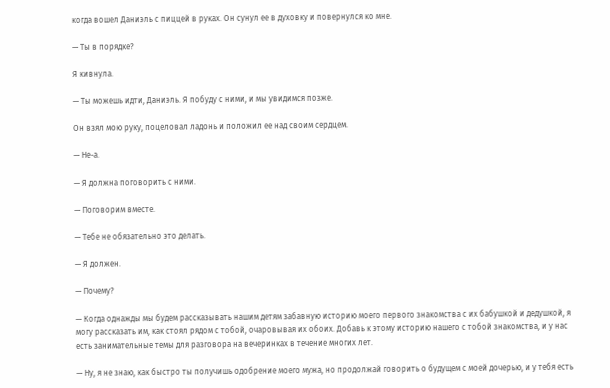когда вошел Даниэль с пиццей в руках. Он сунул ее в духовку и повернулся ко мне.

— Ты в порядке?

Я кивнула.

— Ты можешь идти, Даниэль. Я побуду с ними, и мы увидимся позже.

Он взял мою руку, поцеловал ладонь и положил ее над своим сердцем.

— Не-а.

— Я должна поговорить с ними.

— Поговорим вместе.

— Тебе не обязательно это делать.

— Я должен.

— Почему?

— Когда однажды мы будем рассказывать нашим детям забавную историю моего первого знакомства с их бабушкой и дедушкой, я могу рассказать им, как стоял рядом с тобой, очаровывая их обоих. Добавь к этому историю нашего с тобой знакомства, и у нас есть занимательные темы для разговора на вечеринках в течение многих лет.

— Ну, я не знаю, как быстро ты получишь одобрение моего мужа, но продолжай говорить о будущем с моей дочерью, и у тебя есть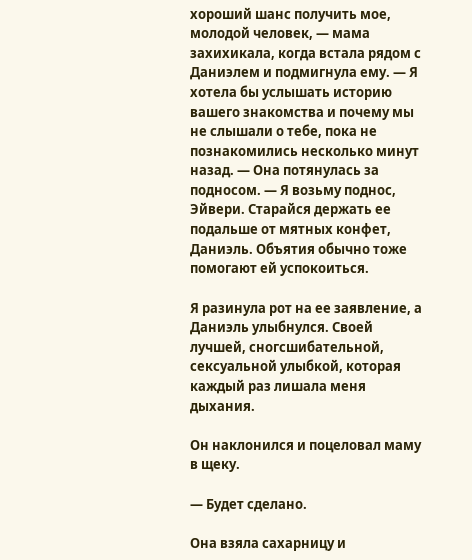хороший шанс получить мое, молодой человек, — мама захихикала, когда встала рядом с Даниэлем и подмигнула ему. — Я хотела бы услышать историю вашего знакомства и почему мы не слышали о тебе, пока не познакомились несколько минут назад. — Она потянулась за подносом. — Я возьму поднос, Эйвери. Старайся держать ее подальше от мятных конфет, Даниэль. Объятия обычно тоже помогают ей успокоиться.

Я разинула рот на ее заявление, а Даниэль улыбнулся. Своей лучшей, сногсшибательной, сексуальной улыбкой, которая каждый раз лишала меня дыхания.

Он наклонился и поцеловал маму в щеку.

— Будет сделано.

Она взяла сахарницу и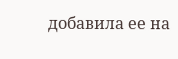добавила ее на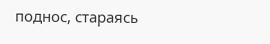поднос, стараясь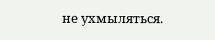не ухмыляться.